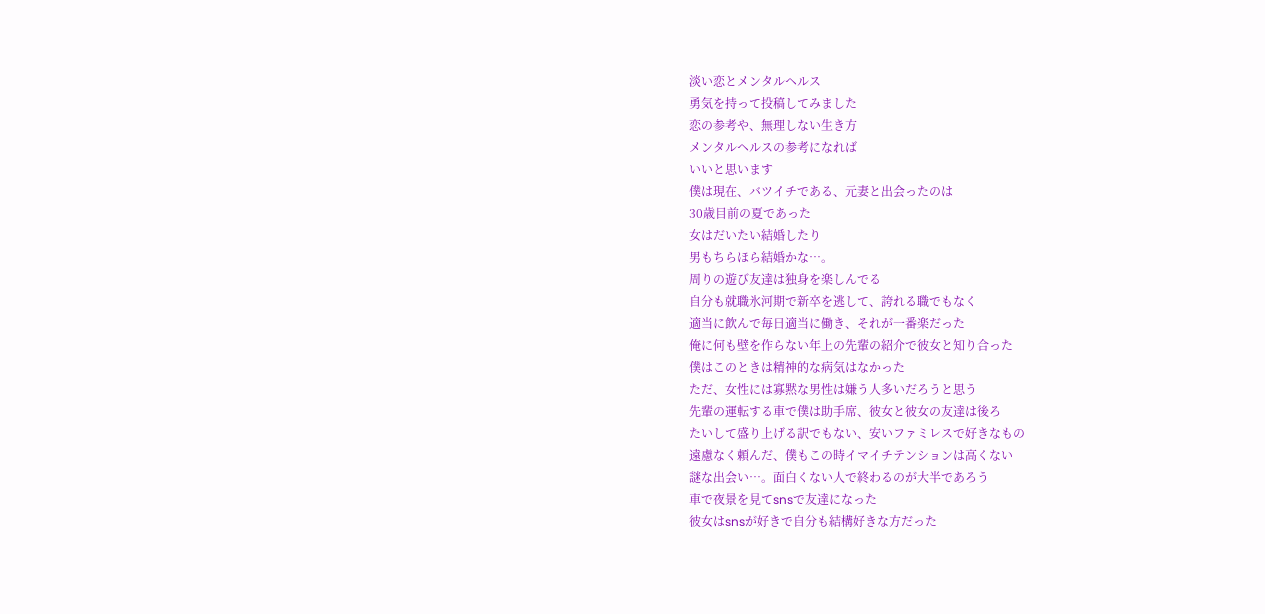淡い恋とメンタルヘルス
勇気を持って投稿してみました
恋の参考や、無理しない生き方
メンタルヘルスの参考になれば
いいと思います
僕は現在、バツイチである、元妻と出会ったのは
30歳目前の夏であった
女はだいたい結婚したり
男もちらほら結婚かな…。
周りの遊び友達は独身を楽しんでる
自分も就職氷河期で新卒を逃して、誇れる職でもなく
適当に飲んで毎日適当に働き、それが一番楽だった
俺に何も壁を作らない年上の先輩の紹介で彼女と知り合った
僕はこのときは精神的な病気はなかった
ただ、女性には寡黙な男性は嫌う人多いだろうと思う
先輩の運転する車で僕は助手席、彼女と彼女の友達は後ろ
たいして盛り上げる訳でもない、安いファミレスで好きなもの
遠慮なく頼んだ、僕もこの時イマイチテンションは高くない
謎な出会い…。面白くない人で終わるのが大半であろう
車で夜景を見てsnsで友達になった
彼女はsnsが好きで自分も結構好きな方だった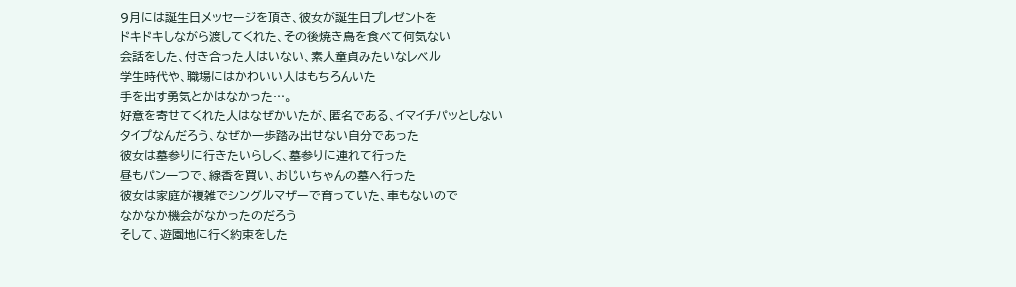9月には誕生日メッセージを頂き、彼女が誕生日プレゼントを
ドキドキしながら渡してくれた、その後焼き鳥を食べて何気ない
会話をした、付き合った人はいない、素人童貞みたいなレベル
学生時代や、職場にはかわいい人はもちろんいた
手を出す勇気とかはなかった…。
好意を寄せてくれた人はなぜかいたが、匿名である、イマイチパッとしない
タイプなんだろう、なぜか一歩踏み出せない自分であった
彼女は墓参りに行きたいらしく、墓参りに連れて行った
昼もパン一つで、線香を買い、おじいちゃんの墓へ行った
彼女は家庭が複雑でシングルマザーで育っていた、車もないので
なかなか機会がなかったのだろう
そして、遊園地に行く約束をした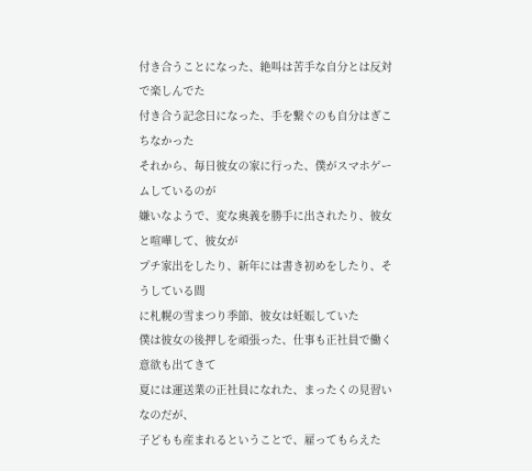付き合うことになった、絶叫は苦手な自分とは反対で楽しんでた
付き合う記念日になった、手を繋ぐのも自分はぎこちなかった
それから、毎日彼女の家に行った、僕がスマホゲームしているのが
嫌いなようで、変な奥義を勝手に出されたり、彼女と喧嘩して、彼女が
プチ家出をしたり、新年には書き初めをしたり、そうしている間
に札幌の雪まつり季節、彼女は妊娠していた
僕は彼女の後押しを頑張った、仕事も正社員で働く意欲も出てきて
夏には運送業の正社員になれた、まったくの見習いなのだが、
子どもも産まれるということで、雇ってもらえた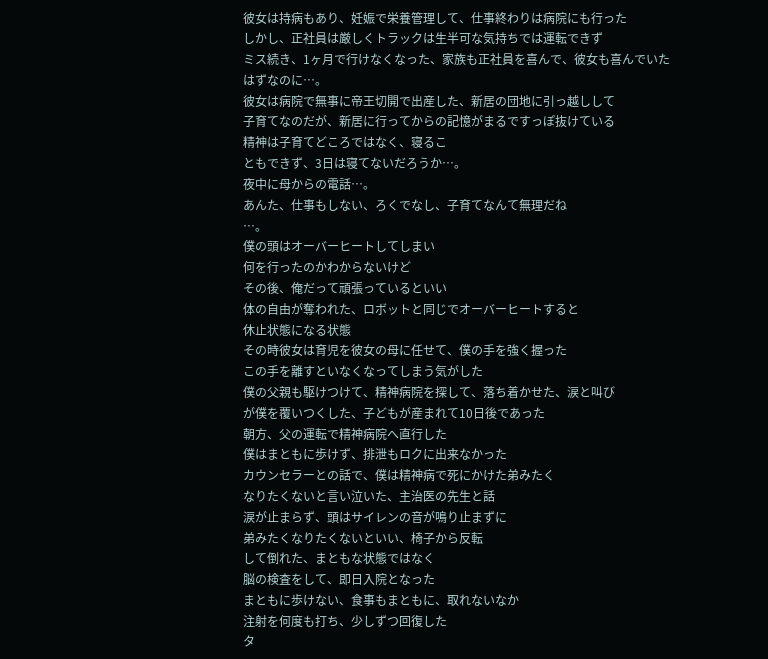彼女は持病もあり、妊娠で栄養管理して、仕事終わりは病院にも行った
しかし、正社員は厳しくトラックは生半可な気持ちでは運転できず
ミス続き、1ヶ月で行けなくなった、家族も正社員を喜んで、彼女も喜んでいた
はずなのに…。
彼女は病院で無事に帝王切開で出産した、新居の団地に引っ越しして
子育てなのだが、新居に行ってからの記憶がまるですっぽ抜けている
精神は子育てどころではなく、寝るこ
ともできず、3日は寝てないだろうか…。
夜中に母からの電話…。
あんた、仕事もしない、ろくでなし、子育てなんて無理だね
…。
僕の頭はオーバーヒートしてしまい
何を行ったのかわからないけど
その後、俺だって頑張っているといい
体の自由が奪われた、ロボットと同じでオーバーヒートすると
休止状態になる状態
その時彼女は育児を彼女の母に任せて、僕の手を強く握った
この手を離すといなくなってしまう気がした
僕の父親も駆けつけて、精神病院を探して、落ち着かせた、涙と叫び
が僕を覆いつくした、子どもが産まれて10日後であった
朝方、父の運転で精神病院へ直行した
僕はまともに歩けず、排泄もロクに出来なかった
カウンセラーとの話で、僕は精神病で死にかけた弟みたく
なりたくないと言い泣いた、主治医の先生と話
涙が止まらず、頭はサイレンの音が鳴り止まずに
弟みたくなりたくないといい、椅子から反転
して倒れた、まともな状態ではなく
脳の検査をして、即日入院となった
まともに歩けない、食事もまともに、取れないなか
注射を何度も打ち、少しずつ回復した
タ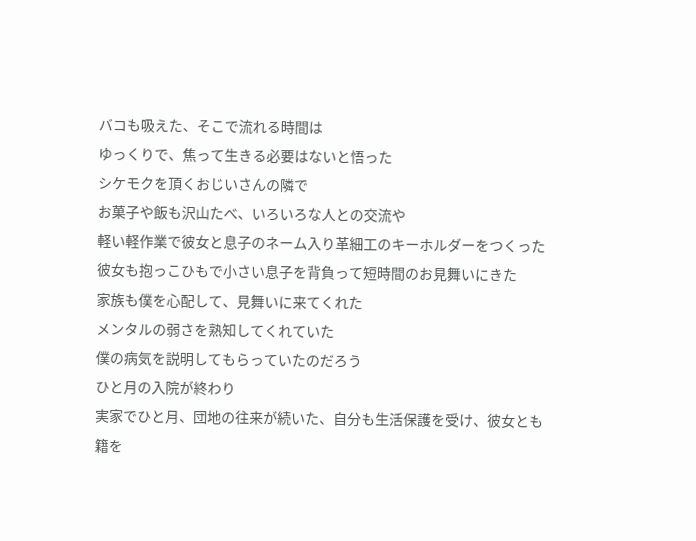バコも吸えた、そこで流れる時間は
ゆっくりで、焦って生きる必要はないと悟った
シケモクを頂くおじいさんの隣で
お菓子や飯も沢山たべ、いろいろな人との交流や
軽い軽作業で彼女と息子のネーム入り革細工のキーホルダーをつくった
彼女も抱っこひもで小さい息子を背負って短時間のお見舞いにきた
家族も僕を心配して、見舞いに来てくれた
メンタルの弱さを熟知してくれていた
僕の病気を説明してもらっていたのだろう
ひと月の入院が終わり
実家でひと月、団地の往来が続いた、自分も生活保護を受け、彼女とも
籍を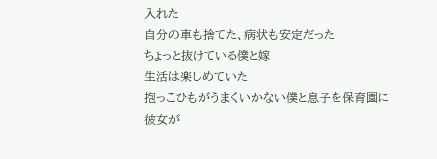入れた
自分の車も捨てた、病状も安定だった
ちょっと抜けている僕と嫁
生活は楽しめていた
抱っこひもがうまくいかない僕と息子を保育園に
彼女が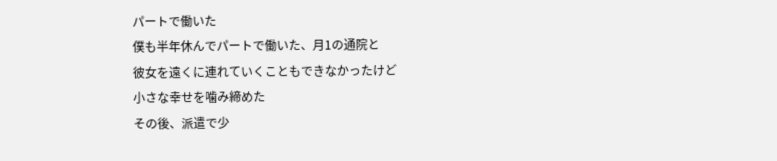パートで働いた
僕も半年休んでパートで働いた、月1の通院と
彼女を遠くに連れていくこともできなかったけど
小さな幸せを噛み締めた
その後、派遣で少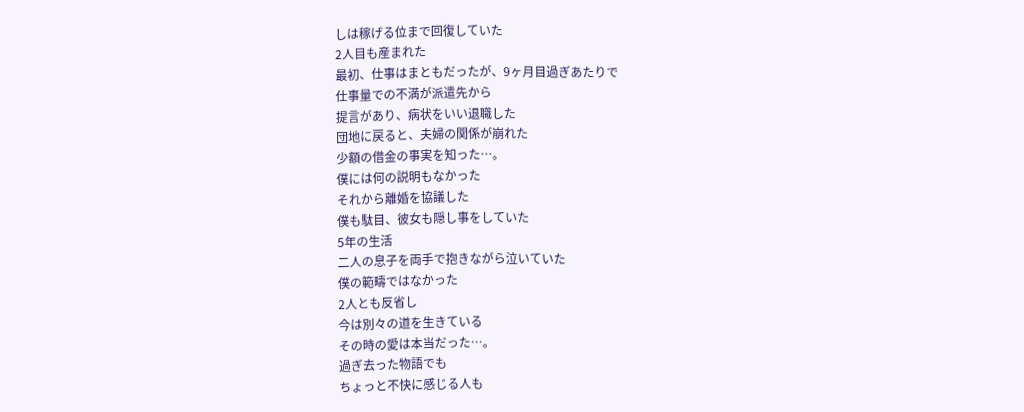しは稼げる位まで回復していた
2人目も産まれた
最初、仕事はまともだったが、9ヶ月目過ぎあたりで
仕事量での不満が派遣先から
提言があり、病状をいい退職した
団地に戻ると、夫婦の関係が崩れた
少額の借金の事実を知った…。
僕には何の説明もなかった
それから離婚を協議した
僕も駄目、彼女も隠し事をしていた
5年の生活
二人の息子を両手で抱きながら泣いていた
僕の範疇ではなかった
2人とも反省し
今は別々の道を生きている
その時の愛は本当だった…。
過ぎ去った物語でも
ちょっと不快に感じる人も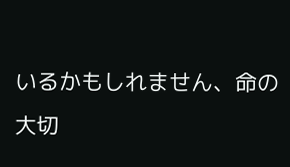いるかもしれません、命の
大切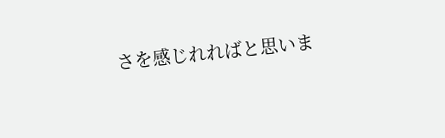さを感じれればと思いま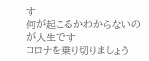す
何が起こるかわからないのが人生です
コロナを乗り切りましょう